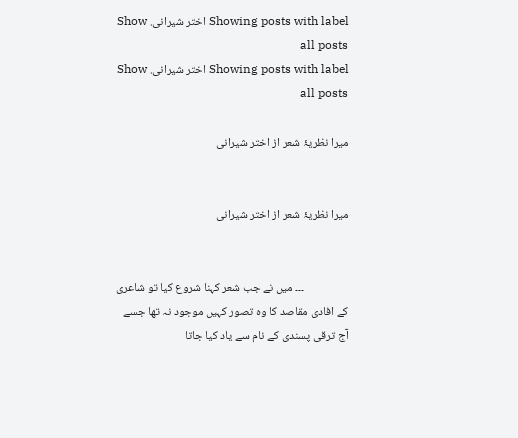Showing posts with label اختر شیرانی. Show all posts
Showing posts with label اختر شیرانی. Show all posts

میرا نظریۂ شعر از اختر شیرانی


میرا نظریۂ شعر از اختر شیرانی


                 ۔۔۔ میں نے جب شعر کہنا شروع کیا تو شاعری کے افادی مقاصد کا وہ تصور کہیں موجود نہ تھا جسے آج ترقی پسندی کے نام سے یاد کیا جاتا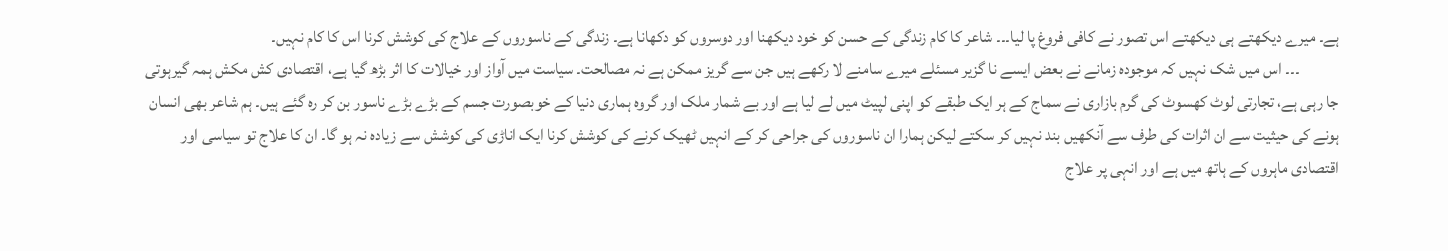ہے۔ میرے دیکھتے ہی دیکھتے اس تصور نے کافی فروغ پا لیا۔۔۔ شاعر کا کام زندگی کے حسن کو خود دیکھنا اور دوسروں کو دکھانا ہے۔ زندگی کے ناسوروں کے علاج کی کوشش کرنا اس کا کام نہیں۔
            ۔۔۔ اس میں شک نہیں کہ موجودہ زمانے نے بعض ایسے نا گزیر مسئلے میرے سامنے لا رکھے ہیں جن سے گریز ممکن ہے نہ مصالحت۔ سیاست میں آواز اور خیالات کا اثر بڑھ گیا ہے، اقتصادی کش مکش ہمہ گیرہوتی جا رہی ہے، تجارتی لوٹ کھسوٹ کی گرم بازاری نے سماج کے ہر ایک طبقے کو اپنی لپیٹ میں لے لیا ہے اور بے شمار ملک اور گروہ ہماری دنیا کے خوبصورت جسم کے بڑے بڑے ناسور بن کر رہ گئے ہیں۔ ہم شاعر بھی انسان ہونے کی حیثیت سے ان اثرات کی طرف سے آنکھیں بند نہیں کر سکتے لیکن ہمارا ان ناسوروں کی جراحی کر کے انہیں ٹھیک کرنے کی کوشش کرنا ایک اناڑی کی کوشش سے زیادہ نہ ہو گا۔ ان کا علاج تو سیاسی اور اقتصادی ماہروں کے ہاتھ میں ہے اور انہی پر علاج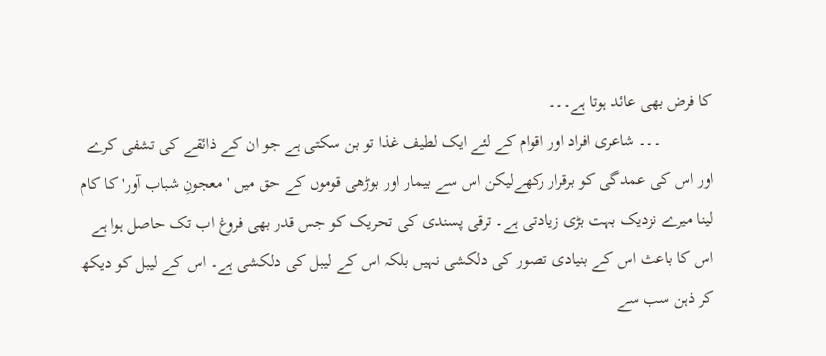کا فرض بھی عائد ہوتا ہے۔۔۔
            ۔۔۔ شاعری افراد اور اقوام کے لئے ایک لطیف غذا تو بن سکتی ہے جو ان کے ذائقے کی تشفی کرے اور اس کی عمدگی کو برقرار رکھےلیکن اس سے بیمار اور بوڑھی قوموں کے حق میں 'معجونِ شباب آور' کا کام لینا میرے نزدیک بہت بڑی زیادتی ہے۔ ترقی پسندی کی تحریک کو جس قدر بھی فروغ اب تک حاصل ہوا ہے اس کا باعث اس کے بنیادی تصور کی دلکشی نہیں بلکہ اس کے لیبل کی دلکشی ہے۔ اس کے لیبل کو دیکھ کر ذہن سب سے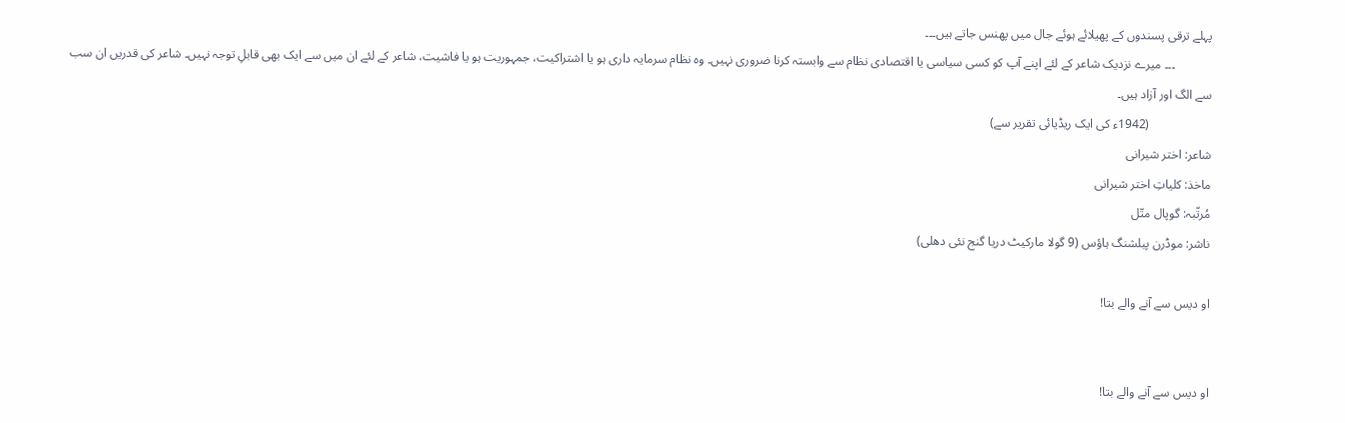پہلے ترقی پسندوں کے پھیلائے ہوئے جال میں پھنس جاتے ہیں۔۔۔
            ۔۔۔ میرے نزدیک شاعر کے لئے اپنے آپ کو کسی سیاسی یا اقتصادی نظام سے وابستہ کرنا ضروری نہیں۔ وہ نظام سرمایہ داری ہو یا اشتراکیت، جمہوریت ہو یا فاشیت، شاعر کے لئے ان میں سے ایک بھی قابلِ توجہ نہیں۔ شاعر کی قدریں ان سب سے الگ اور آزاد ہیں۔
                    (1942ء کی ایک ریڈیائی تقریر سے)
شاعر: اختر شیرانی
ماخذ: کلیاتِ اختر شیرانی
مُرتّبہ: گوپال متّل
ناشر: موڈرن پبلشنگ ہاؤس (9 گولا مارکیٹ دریا گنج نئی دھلی)

او دیس سے آنے والے بتا!


او دیس سے آنے والے بتا!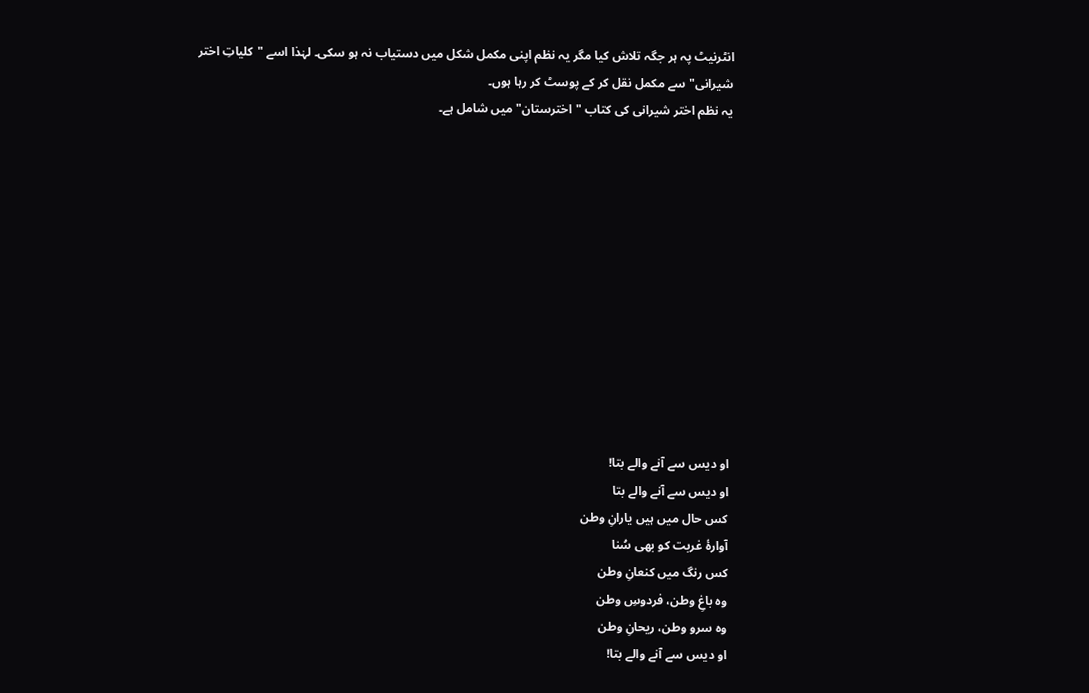انٹرنیٹ پہ ہر جگہ تلاش کیا مگر یہ نظم اپنی مکمل شکل میں دستیاب نہ ہو سکی۔ لہٰذا اسے "کلیاتِ اختر شیرانی" سے مکمل نقل کر کے پوسٹ کر رہا ہوں۔
یہ نظم اختر شیرانی کی کتاب "اخترستان" میں شامل ہے۔












او دیس سے آنے والے بتا!
او دیس سے آنے والے بتا
کس حال میں ہیں یارانِ وطن
آوارۂ غربت کو بھی سُنا
کس رنگ میں کنعانِ وطن
وہ باغِ وطن، فردوسِ وطن
وہ سرو وطن، ریحانِ وطن
او دیس سے آنے والے بتا!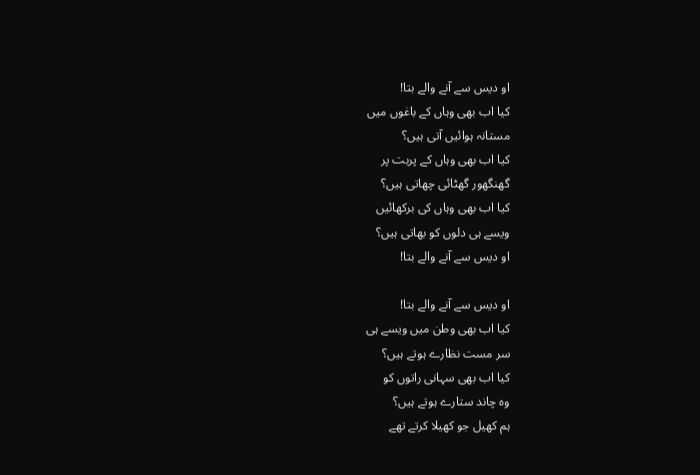او دیس سے آنے والے بتا!
کیا اب بھی وہاں کے باغوں میں
مستانہ ہوائیں آتی ہیں؟
کیا اب بھی وہاں کے پربت پر
گھنگھور گھٹائی چھاتی ہیں؟
کیا اب بھی وہاں کی برکھائیں
ویسے ہی دلوں کو بھاتی ہیں؟
او دیس سے آنے والے بتا!

او دیس سے آنے والے بتا!
کیا اب بھی وطن میں ویسے ہی
سر مست نظارے ہوتے ہیں؟
کیا اب بھی سہانی راتوں کو
وہ چاند ستارے ہوتے ہیں؟
ہم کھیل جو کھیلا کرتے تھے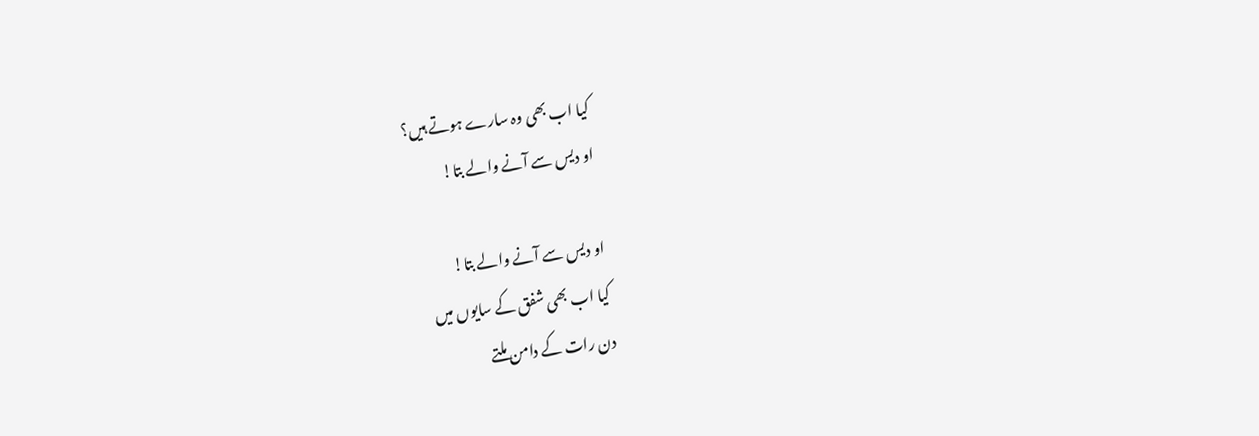کیا اب بھی وہ سارے ہوتے ہیں؟
او دیس سے آنے والے بتا!

او دیس سے آنے والے بتا!
کیا اب بھی شفق کے سایوں میں
دن رات کے دامن ملتے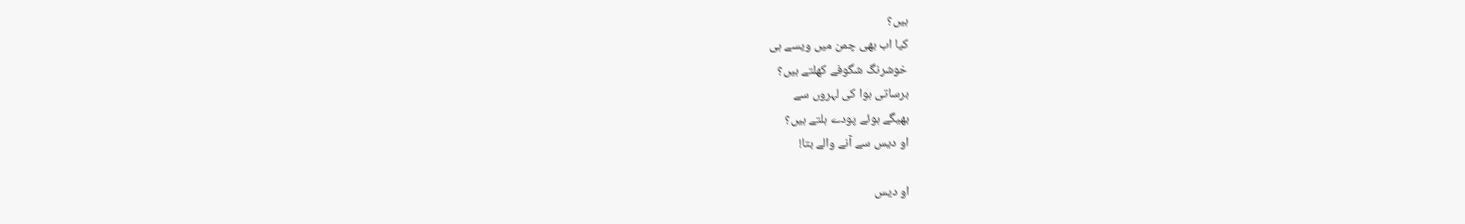ہیں؟
کیا اب بھی چمن میں ویسے ہی
خوشرنگ شگوفے کھلتے ہیں؟
برساتی ہوا کی لہروں سے
بھیگے ہوئے پودے ہلتے ہیں؟
او دیس سے آنے والے بتا!

او دیس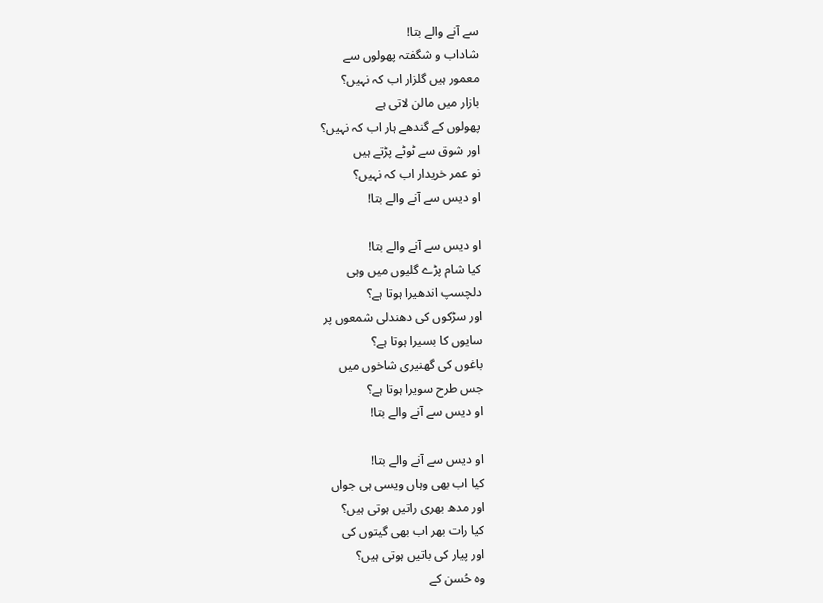سے آنے والے بتا!
شاداب و شگفتہ پھولوں سے
معمور ہیں گلزار اب کہ نہیں؟
بازار میں مالن لاتی ہے
پھولوں کے گندھے ہار اب کہ نہیں؟
اور شوق سے ٹوٹے پڑتے ہیں
نو عمر خریدار اب کہ نہیں؟
او دیس سے آنے والے بتا!

او دیس سے آنے والے بتا!
کیا شام پڑے گلیوں میں وہی
دلچسپ اندھیرا ہوتا ہے؟
اور سڑکوں کی دھندلی شمعوں پر
سایوں کا بسیرا ہوتا ہے؟
باغوں کی گھنیری شاخوں میں
جس طرح سویرا ہوتا ہے؟
او دیس سے آنے والے بتا!

او دیس سے آنے والے بتا!
کیا اب بھی وہاں ویسی ہی جواں
اور مدھ بھری راتیں ہوتی ہیں؟
کیا رات بھر اب بھی گیتوں کی
اور پیار کی باتیں ہوتی ہیں؟
وہ حُسن کے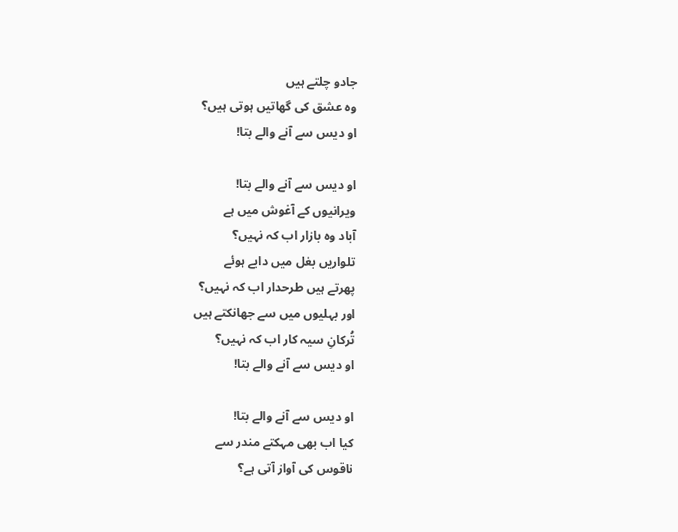جادو چلتے ہیں
وہ عشق کی گھاتیں ہوتی ہیں؟
او دیس سے آنے والے بتا!

او دیس سے آنے والے بتا!
ویرانیوں کے آغوش میں ہے
آباد وہ بازار اب کہ نہیں؟
تلواریں بغل میں دابے ہوئے
پھرتے ہیں طرحدار اب کہ نہیں؟
اور بہلیوں میں سے جھانکتے ہیں
تُرکانِ سیہ کار اب کہ نہیں؟
او دیس سے آنے والے بتا!

او دیس سے آنے والے بتا!
کیا اب بھی مہکتے مندر سے
ناقوس کی آواز آتی ہے؟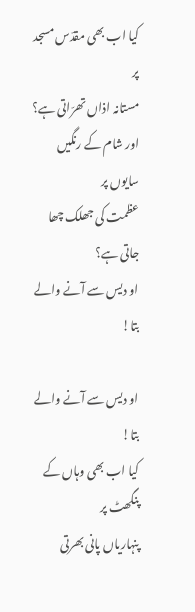کیا اب بھی مقدّس مسجد پر
مستانہ اذاں تھرّاتی ہے؟
اور شام کے رنگیں سایوں پر
عظمت کی جھلک چھا جاتی ہے؟
او دیس سے آنے والے بتا!

او دیس سے آنے والے بتا!
کیا اب بھی وہاں کے پنگھٹ پر
پنہاریاں پانی بھرتی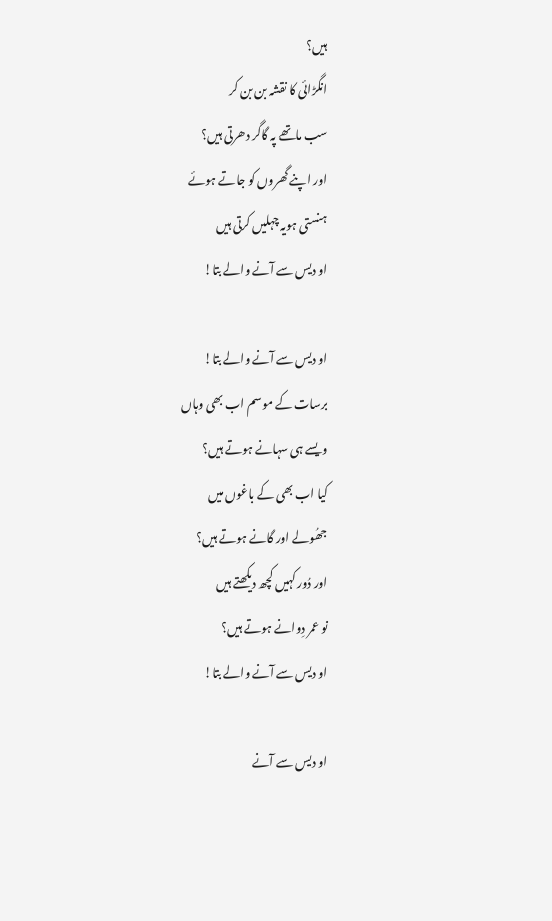ہیں؟
انگڑائی کا نقشہ بن بن کر
سب ماتھے پہ گاگر دھرتی ہیں؟
اور اپنے گھروں کو جاتے ہوئے
ہنستی ہویہ چہلیں کرتی ہیں
او دیس سے آنے والے بتا!

او دیس سے آنے والے بتا!
برسات کے موسم اب بھی وہاں
ویسے ہی سہانے ہوتے ہیں؟
کیا اب بھی کے باغوں میں
جھُولے اور گانے ہوتے ہیں؟
اور دُور کہیں کچھ دیکھتے ہیں
نو عمر دِوانے ہوتے ہیں؟
او دیس سے آنے والے بتا!

او دیس سے آنے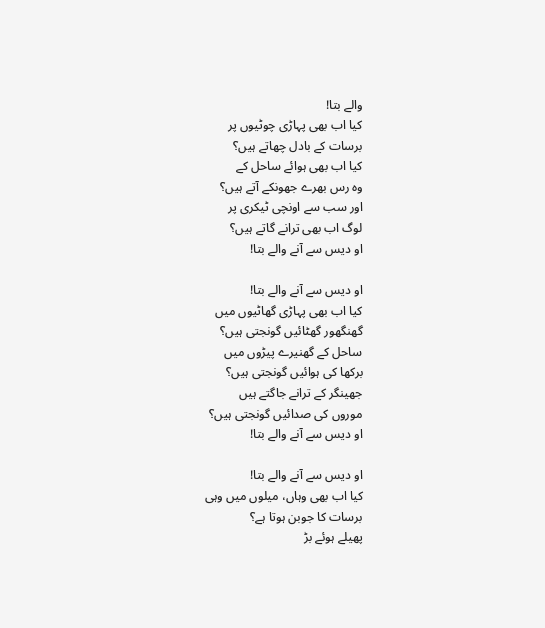والے بتا!
کیا اب بھی پہاڑی چوٹیوں پر
برسات کے بادل چھاتے ہیں؟
کیا اب بھی ہوائے ساحل کے
وہ رس بھرے جھونکے آتے ہیں؟
اور سب سے اونچی ٹیکری پر
لوگ اب بھی ترانے گاتے ہیں؟
او دیس سے آنے والے بتا!

او دیس سے آنے والے بتا!
کیا اب بھی پہاڑی گھاٹیوں میں
گھنگھور گھٹائیں گونجتی ہیں؟
ساحل کے گھنیرے پیڑوں میں
برکھا کی ہوائیں گونجتی ہیں؟
جھینگر کے ترانے جاگتے ہیں
موروں کی صدائیں گونجتی ہیں؟
او دیس سے آنے والے بتا!

او دیس سے آنے والے بتا!
کیا اب بھی وہاں، میلوں میں وہی
برسات کا جوبن ہوتا ہے؟
پھیلے ہوئے بڑ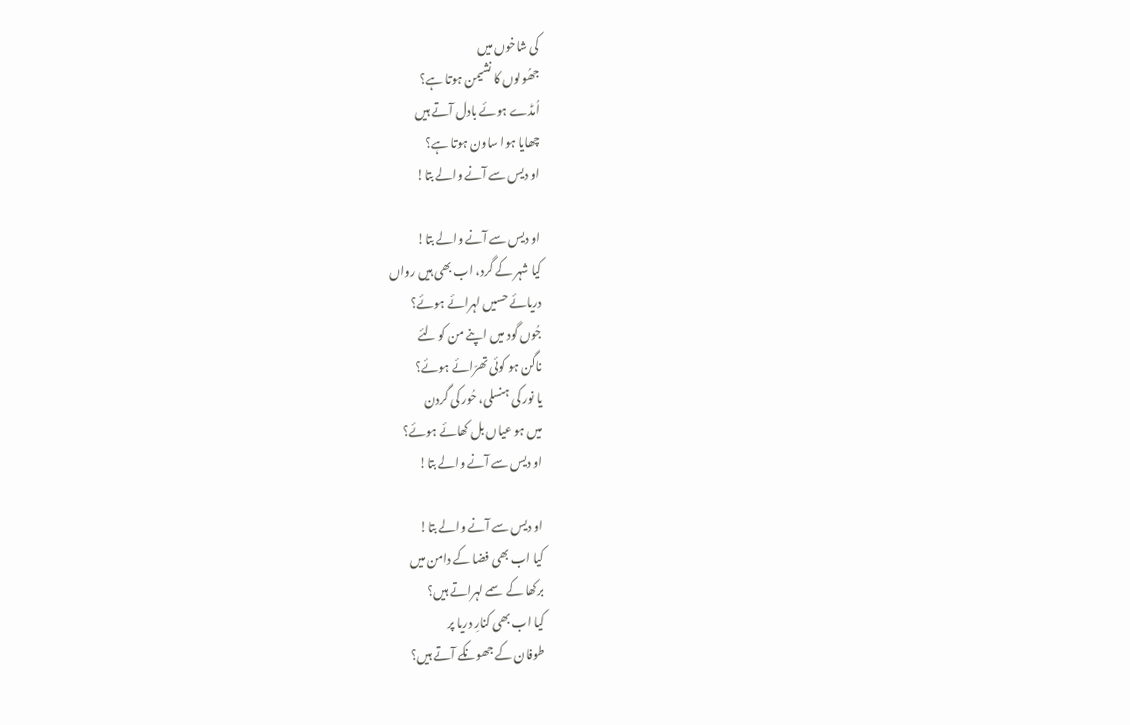کی شاخوں میں
جھُولوں کا نشیمن ہوتا ہے؟
اُمڈے ہوئے بادل آتے ہیں
چھایا ہوا ساون ہوتا ہے؟
او دیس سے آنے والے بتا!

او دیس سے آنے والے بتا!
کیا شہر کے گرد، اب بھی ہیں رواں
دریائے حسیں لہرائے ہوئے؟
جُوں گود میں اپنے من کو لئے
ناگن ہو کوئی تھرّائے ہوئے؟
یا نور کی ہنسلی، حُور کی گردن
میں ہو عیاں بل کھائے ہوئے؟
او دیس سے آنے والے بتا!

او دیس سے آنے والے بتا!
کیا اب بھی فضا کے دامن میں
برکھا کے سمے لہراتے ہیں؟
کیا اب بھی کنارِ دریا پر
طوفان کے جھونکے آتے ہیں؟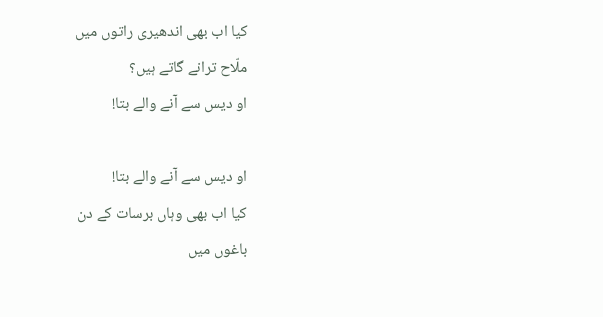کیا اب بھی اندھیری راتوں میں
ملّاح ترانے گاتے ہیں؟
او دیس سے آنے والے بتا!

او دیس سے آنے والے بتا!
کیا اب بھی وہاں برسات کے دن
باغوں میں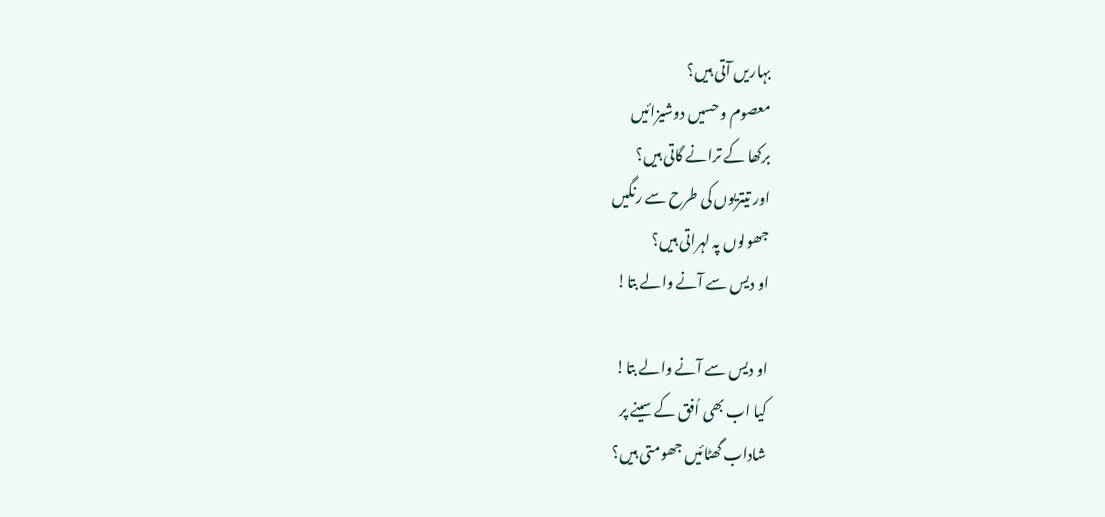بہاریں آتی ہیں؟
معصوم و حسیں دوشیزائیں
برکھا کے ترانے گاتی ہیں؟
اور تیتریوں کی طرح سے رنگیں
جھولوں پہ لہراتی ہیں؟
او دیس سے آنے والے بتا!

او دیس سے آنے والے بتا!
کیا اب بھی اُفق کے سینے پر
شاداب گھٹائیں جھومتی ہیں؟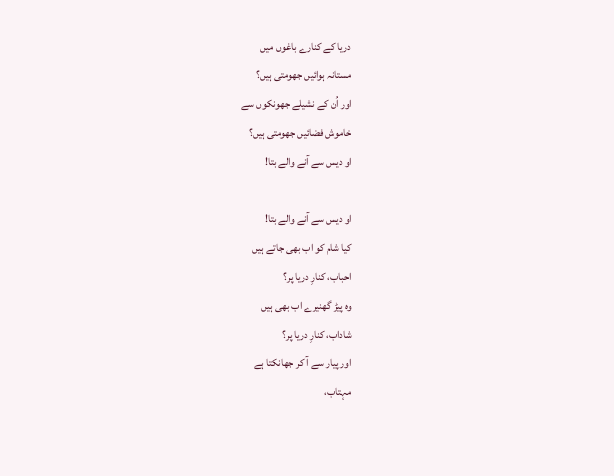دریا کے کنارے باغوں میں
مستانہ ہوائیں جھومتی ہیں؟
اور اُن کے نشیلے جھونکوں سے
خاموش فضائیں جھومتی ہیں؟
او دیس سے آنے والے بتا!

او دیس سے آنے والے بتا!
کیا شام کو اب بھی جاتے ہیں
احباب، کنارِ دریا پر؟
وہ پیڑ گھنیرے اب بھی ہیں
شاداب، کنارِ دریا پر؟
اور پیار سے آ کر جھانکتا ہے
مہتاب،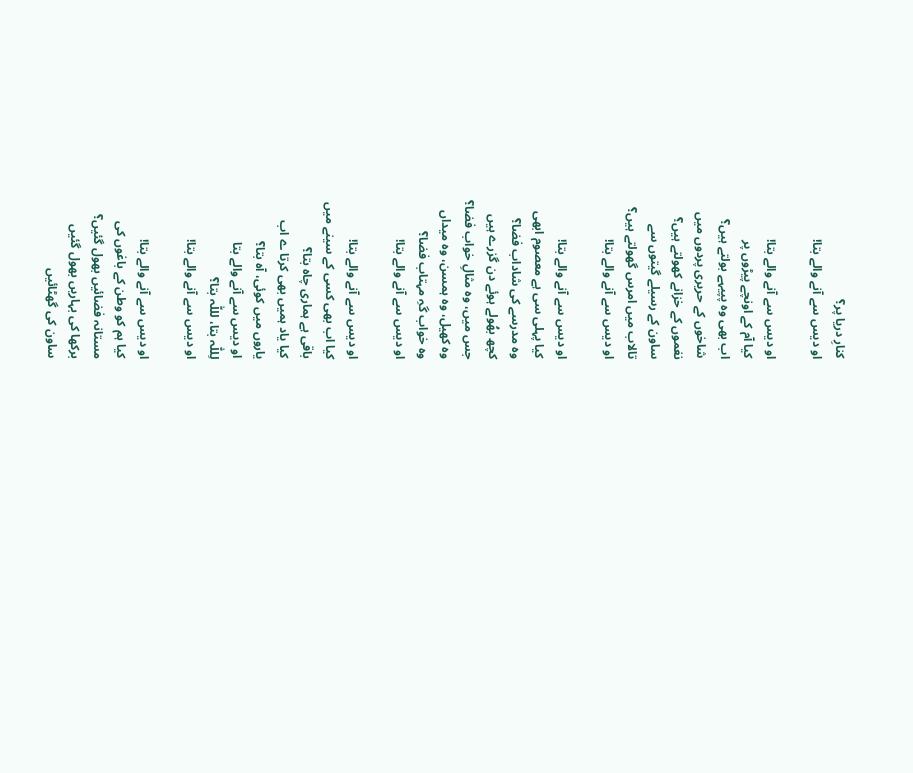کنارِ دریا پر؟
او دیس سے آنے والے بتا!

او دیس سے آنے والے بتا!
کیا آم کے اونچے پیڑوں پر
اب بھی وہ پپیہے بولتے ہیں؟
شاخوں کے حریری پردوں میں
نغموں کے خزانے کھولتے ہیں؟
ساون کے رسیلے گیتوں سے
تالاب میں امرس گھولتے ہیں؟
او دیس سے آنے والے بتا!

او دیس سے آنے والے بتا!
کیا پہلی سی ہے معصوم ابھی
وہ مدرسے کی شاداب فضا؟
کچھ بھُولے ہوئے دن گزرے ہیں
جس میں، وہ مثالِ خواب فضا؟
وہ کھیل، وہ ہمسن، وہ میداں
وہ خواب گہِ مہتاب فضا؟
او دیس سے آنے والے بتا!

او دیس سے آنے والے بتا!
کیا اب بھی کسی کے سینے میں
باقی ہے ہماری چاہ بتا؟
کیا یاد ہمیں بھی کرتا ے اب
یاروں میں کوئی، آہ بتا؟
او دیس سے آنے والے بتا
لِللّٰہ بتا، لللّٰہ بتا؟
او دیس سے آنے والے بتا!

او دیس سے آنے والے بتا!
کیا ہم کو وطن کے باغوں کی
مستانہ فضائیں بھول گئیں؟
برکھا کی بہاریں بھول گئیں
ساون کی گھٹائیں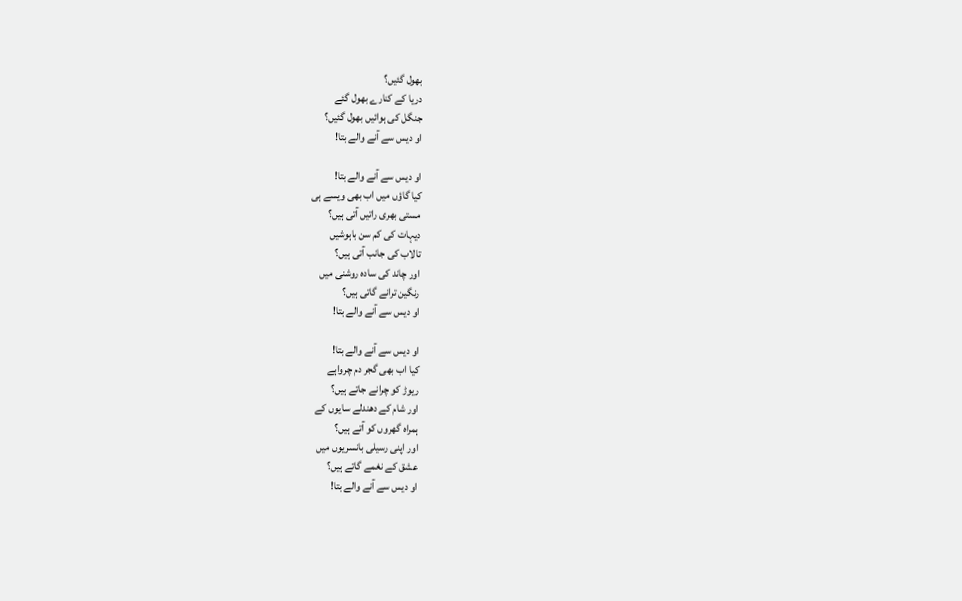بھول گئیں؟
دریا کے کنارے بھول گئے
جنگل کی ہوائیں بھول گئیں؟
او دیس سے آنے والے بتا!

او دیس سے آنے والے بتا!
کیا گاؤں میں اب بھی ویسے ہی
مستی بھری راتیں آتی ہیں؟
دیہات کی کم سن باہوشیں
تالاب کی جانب آتی ہیں؟
اور چاند کی سادہ روشنی میں
رنگین ترانے گاتی ہیں؟
او دیس سے آنے والے بتا!

او دیس سے آنے والے بتا!
کیا اب بھی گجر دم چرواہے
ریوڑ کو چرانے جاتے ہیں؟
اور شام کے دھندلے سایوں کے
ہمراہ گھروں کو آتے ہیں؟
اور اپنی رسیلی بانسریوں میں
عشق کے نغمے گاتے ہیں؟
او دیس سے آنے والے بتا!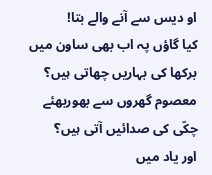او دیس سے آنے والے بتا!
کیا گاؤں پہ اب بھی ساون میں
برکھا کی بہاریں چھاتی ہیں؟
معصوم گھروں سے بھوربھئے
چکّی کی صدائیں آتی ہیں؟
اور یاد میں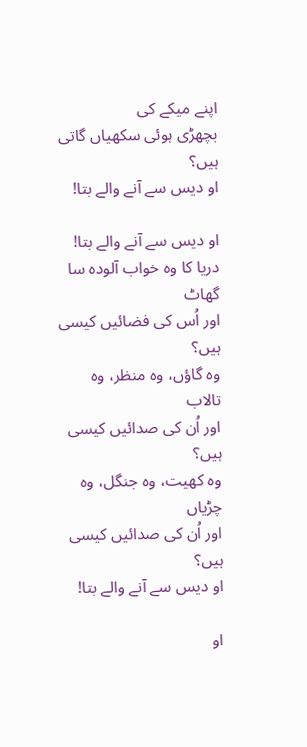اپنے میکے کی
بچھڑی ہوئی سکھیاں گاتی ہیں؟
او دیس سے آنے والے بتا!

او دیس سے آنے والے بتا!
دریا کا وہ خواب آلودہ سا گھاٹ
اور اُس کی فضائیں کیسی ہیں؟
وہ گاؤں، وہ منظر، وہ تالاب
اور اُن کی صدائیں کیسی ہیں؟
وہ کھیت، وہ جنگل، وہ چڑیاں
اور اُن کی صدائیں کیسی ہیں؟
او دیس سے آنے والے بتا!

او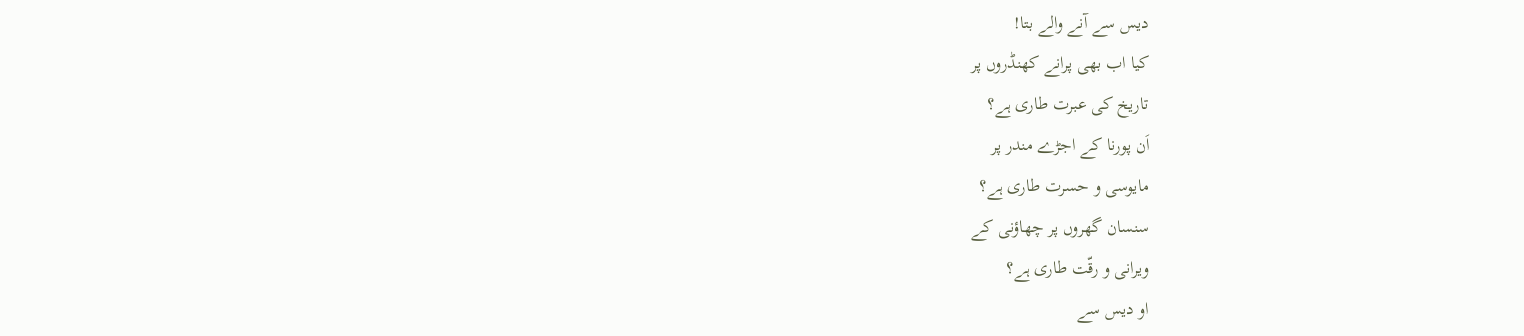دیس سے آنے والے بتا!
کیا اب بھی پرانے کھنڈروں پر
تاریخ کی عبرت طاری ہے؟
اَن پورنا کے اجڑے مندر پر
مایوسی و حسرت طاری ہے؟
سنسان گھروں پر چھاؤنی کے
ویرانی و رقّت طاری ہے؟
او دیس سے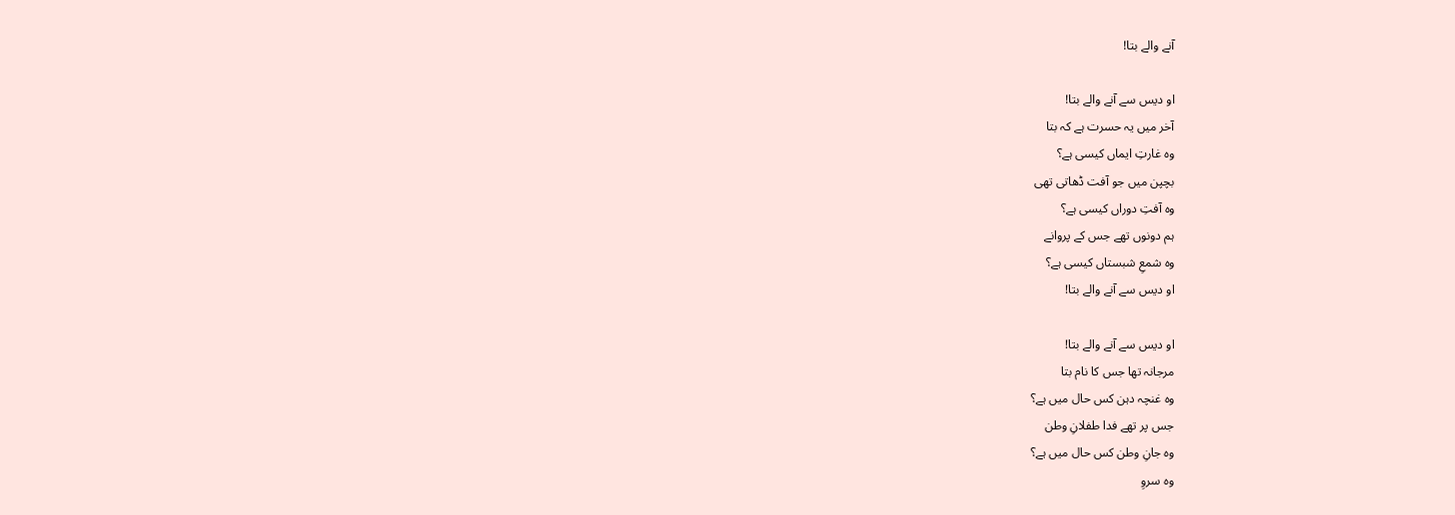آنے والے بتا!

او دیس سے آنے والے بتا!
آخر میں یہ حسرت ہے کہ بتا
وہ غارتِ ایماں کیسی ہے؟
بچپن میں جو آفت ڈھاتی تھی
وہ آفتِ دوراں کیسی ہے؟
ہم دونوں تھے جس کے پروانے
وہ شمعِ شبستاں کیسی ہے؟
او دیس سے آنے والے بتا!

او دیس سے آنے والے بتا!
مرجانہ تھا جس کا نام بتا
وہ غنچہ دہن کس حال میں ہے؟
جس پر تھے فدا طفلانِ وطن
وہ جانِ وطن کس حال میں ہے؟
وہ سروِ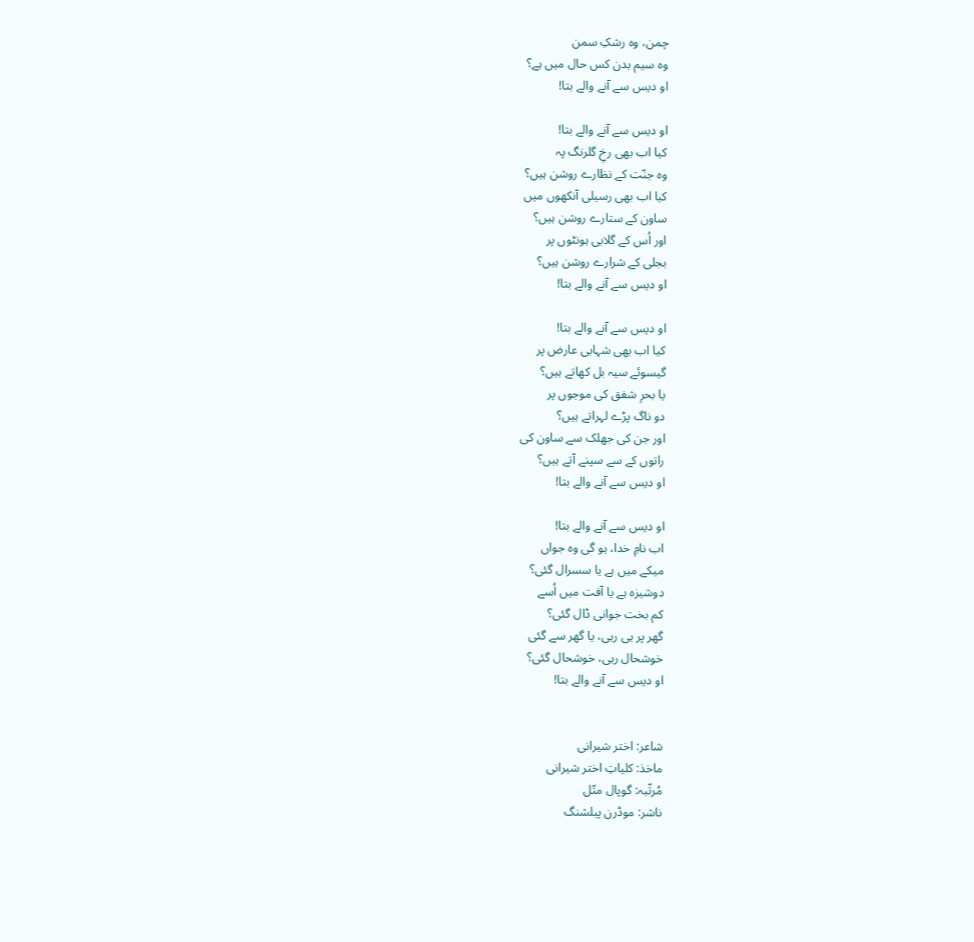چمن، وہ رشکِ سمن
وہ سیم بدن کس حال میں ہے؟
او دیس سے آنے والے بتا!

او دیس سے آنے والے بتا!
کیا اب بھی رخِ گلرنگ پہ
وہ جنّت کے نظارے روشن ہیں؟
کیا اب بھی رسیلی آنکھوں میں
ساون کے ستارے روشن ہیں؟
اور اُس کے گلابی ہونٹوں پر
بجلی کے شرارے روشن ہیں؟
او دیس سے آنے والے بتا!

او دیس سے آنے والے بتا!
کیا اب بھی شہابی عارض پر
گیسوئے سیہ بل کھاتے ہیں؟
یا بحرِ شفق کی موجوں پر
دو ناگ پڑے لہراتے ہیں؟
اور جن کی جھلک سے ساون کی
راتوں کے سے سپنے آتے ہیں؟
او دیس سے آنے والے بتا!

او دیس سے آنے والے بتا!
اب نامِ خدا، ہو گی وہ جواں
میکے میں ہے یا سسرال گئی؟
دوشیزہ ہے یا آفت میں اُسے
کم بخت جوانی ڈال گئی؟
گھر پر ہی رہی، یا گھر سے گئی
خوشحال رہی، خوشحال گئی؟
او دیس سے آنے والے بتا!


شاعر: اختر شیرانی
ماخذ: کلیاتِ اختر شیرانی
مُرتّبہ: گوپال متّل
ناشر: موڈرن پبلشنگ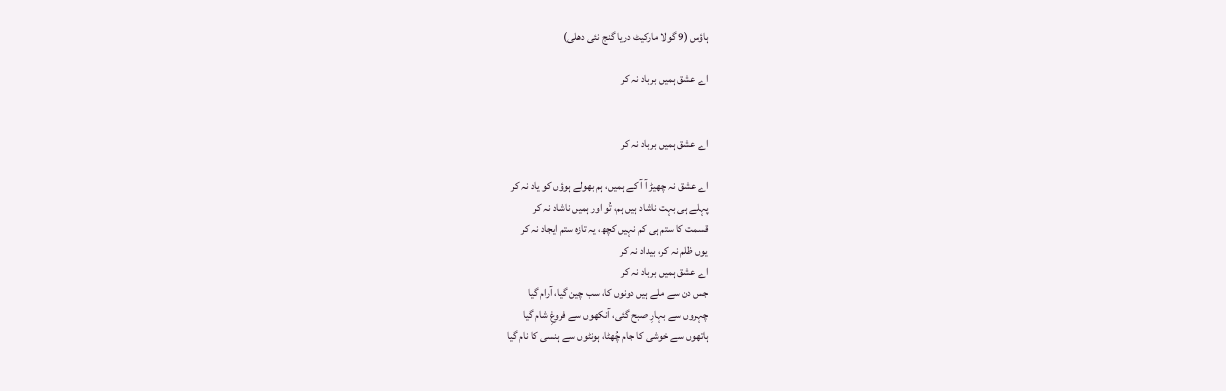ہاؤس (9 گولا مارکیٹ دریا گنج نئی دھلی)

اے عشق ہمیں برباد نہ کر


اے عشق ہمیں برباد نہ کر

اے عشق نہ چھیڑ آ آ کے ہمیں، ہم بھولے ہوؤں کو یاد نہ کر
پہلے ہی بہت ناشاد ہیں ہم، تُو اور ہمیں ناشاد نہ کر
قسمت کا ستم ہی کم نہیں کچھ، یہ تازہ ستم ایجاد نہ کر
یوں ظلم نہ کر، بیداد نہ کر
اے عشق ہمیں برباد نہ کر
جس دن سے ملے ہیں دونوں کا، سب چین گیا، آرام گیا
چہروں سے بہارِ صبح گئی، آنکھوں سے فروغِ شام گیا
ہاتھوں سے خوشی کا جام چُھٹا، ہونٹوں سے ہنسی کا نام گیا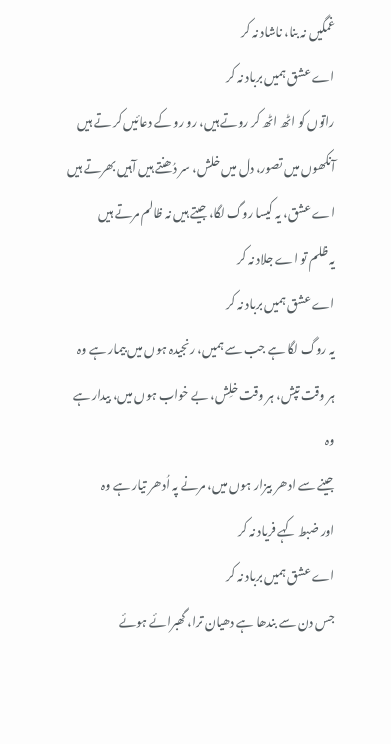غمگیں نہ بنا، ناشاد نہ کر
اے عشق ہمیں برباد نہ کر
راتوں کو اٹھ اٹھ کر روتے ہیں، رو رو کے دعائیں کر تے ہیں
آنکھوں میں تصور، دل میں خلش، سر دُھنتے ہیں آہیں بھرتے ہیں
اے عشق، یہ کیسا روگ لگا، جیتے ہیں نہ ظالم مرتے ہیں
یہ ظلم تو اے جلاد نہ کر
اے عشق ہمیں برباد نہ کر
یہ روگ لگا ہے جب سے ہمیں، رنجیدہ ہوں میں بیمار ہے وہ
ہر وقت تپش، ہر وقت خلِش، بے خواب ہوں میں، بیدار ہے وہ
جینے سے ادھر بیزار ہوں میں، مرنے پہ اُدھر تیار ہے وہ
اور ضبط کہے فریاد نہ کر
اے عشق ہمیں برباد نہ کر
جس دن سے بندھا ہے دھیان ترا، گھبرائے ہوئے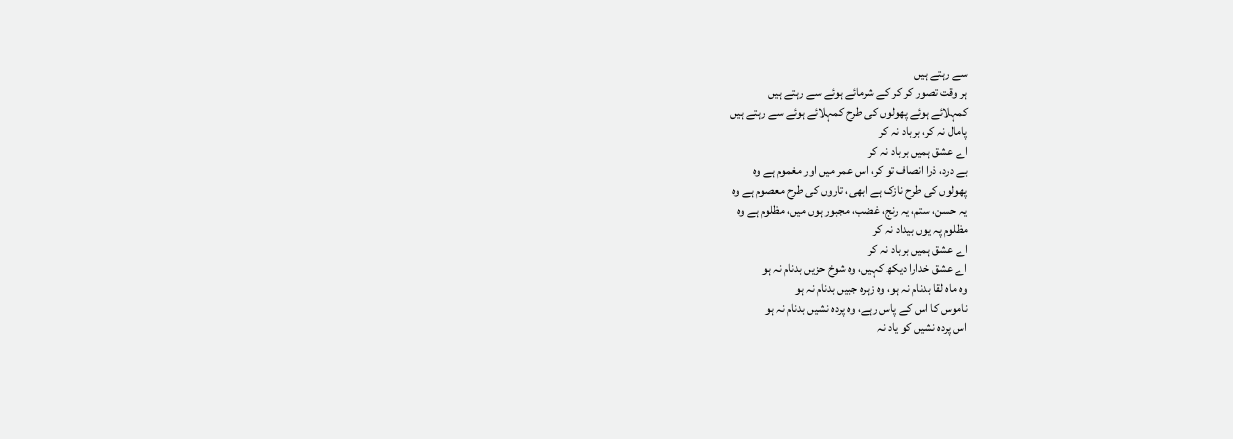سے رہتے ہیں
ہر وقت تصور کر کر کے شرمائے ہوئے سے رہتے ہیں
کمہلائے ہوئے پھولوں کی طرح کمہلائے ہوئے سے رہتے ہیں
پامال نہ کر، برباد نہ کر
اے عشق ہمیں برباد نہ کر
بے درد، ذرا انصاف تو کر، اس عمر میں اور مغموم ہے وہ
پھولوں کی طرح نازک ہے ابھی، تاروں کی طرح معصوم ہے وہ
یہ حسن، ستم، یہ رنج، غضب، مجبور ہوں میں، مظلوم ہے وہ
مظلوم پہ یوں بیداد نہ کر
اے عشق ہمیں برباد نہ کر
اے عشق خدارا دیکھ کہیں، وہ شوخ حزیں بدنام نہ ہو
وہ ماہ لقا بدنام نہ ہو، وہ زہرہ جبیں بدنام نہ ہو
ناموس کا اس کے پاس رہے، وہ پردہ نشیں بدنام نہ ہو
اس پردہ نشیں کو یاد نہ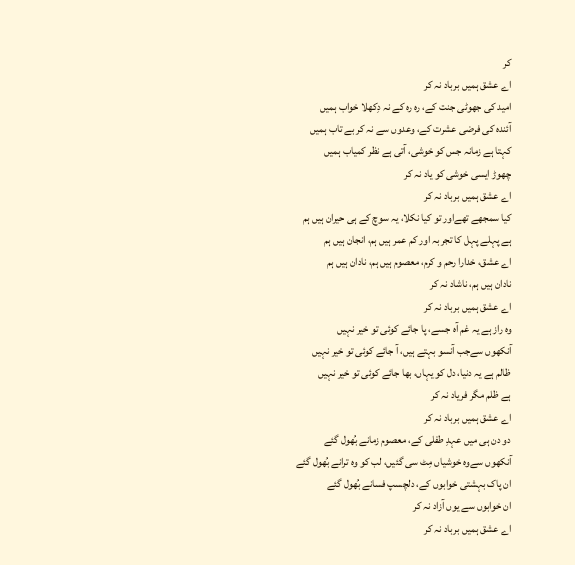کر
اے عشق ہمیں برباد نہ کر
امید کی جھوٹی جنت کے، رہ رہ کے نہ دِکھلا خواب ہمیں
آئندہ کی فرضی عشرت کے، وعدوں سے نہ کر بے تاب ہمیں
کہتا ہے زمانہ جس کو خوشی، آتی ہے نظر کمیاب ہمیں
چھوڑ ایسی خوشی کو یاد نہ کر
اے عشق ہمیں برباد نہ کر
کیا سمجھے تھےاور تو کیا نکلا، یہ سوچ کے ہی حیران ہیں ہم
ہے پہلے پہل کا تجربہ اور کم عمر ہیں ہم، انجان ہیں ہم
اے عشق، خدارا رحم و کرم، معصوم ہیں ہم، نادان ہیں ہم
نادان ہیں ہم، ناشاد نہ کر
اے عشق ہمیں برباد نہ کر
وہ راز ہے یہ غم آہ جسے، پا جائے کوئی تو خیر نہیں
آنکھوں سےجب آنسو بہتے ہیں، آ جائے کوئی تو خیر نہیں
ظالم ہے یہ دنیا، دل کو یہاں، بھا جائے کوئی تو خیر نہیں
ہے ظلم مگر فریاد نہ کر
اے عشق ہمیں برباد نہ کر
دو دن ہی میں عہدِ طفلی کے، معصوم زمانے بُھول گئے
آنکھوں سےوہ خوشیاں مِٹ سی گئیں، لب کو وہ ترانے بُھول گئے
ان پاک بہشتی خوابوں کے، دلچسپ فسانے بُھول گئے
ان خوابوں سے یوں آزاد نہ کر
اے عشق ہمیں برباد نہ کر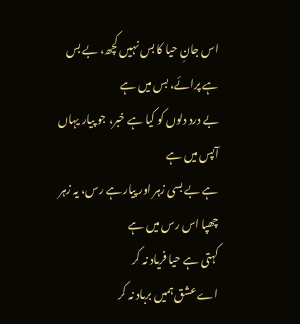اس جانِ حیا کا بس نہیں کچھ، بے بس ہے پرائے، بس میں ہے
بے درد دلوں کو کیا ہے خبر، جو پیار یہاں آپس میں ہے
ہے بے بسی زہر اور پیار ہے رس، یہ زہر چھپا اس رس میں ہے
کہتی ہے حیا فریاد نہ کر
اے عشق ہمیں برباد نہ کر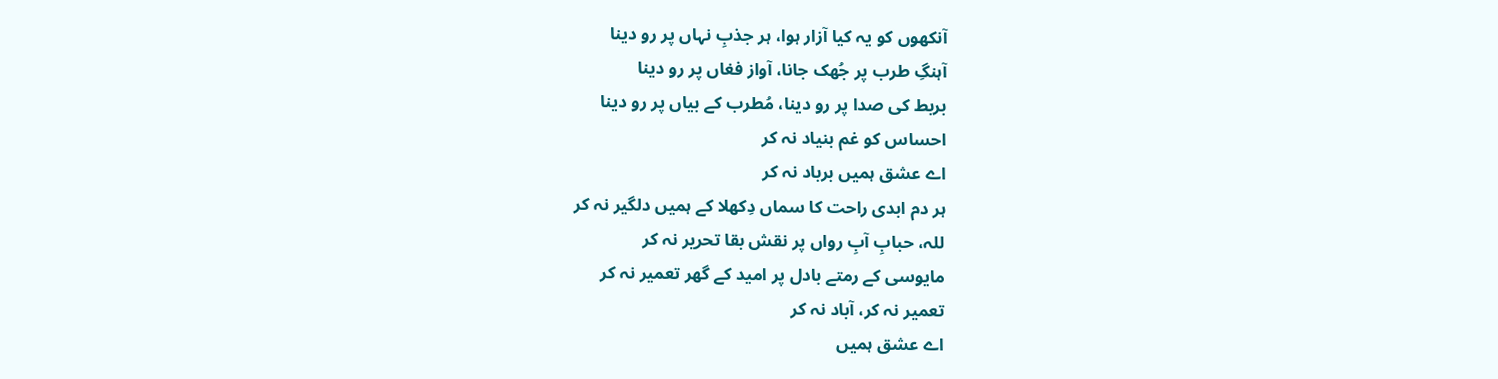آنکھوں کو یہ کیا آزار ہوا، ہر جذبِ نہاں پر رو دینا
آہنگِ طرب پر جُھک جانا، آواز فغاں پر رو دینا
بربط کی صدا پر رو دینا، مُطرب کے بیاں پر رو دینا
احساس کو غم بنیاد نہ کر
اے عشق ہمیں برباد نہ کر
ہر دم ابدی راحت کا سماں دِکھلا کے ہمیں دلگیر نہ کر
للہ، حبابِ آبِ رواں پر نقش بقا تحریر نہ کر
مایوسی کے رمتے بادل پر امید کے گھر تعمیر نہ کر
تعمیر نہ کر، آباد نہ کر
اے عشق ہمیں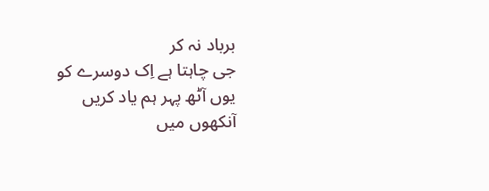برباد نہ کر
جی چاہتا ہے اِک دوسرے کو یوں آٹھ پہر ہم یاد کریں
آنکھوں میں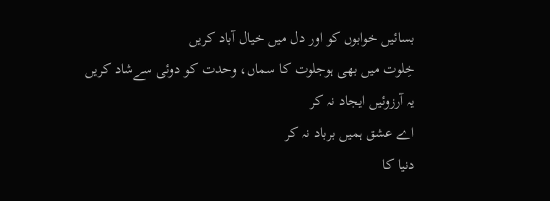بسائیں خوابوں کو اور دل میں خیال آباد کریں
خِلوت میں بھی ہوجلوت کا سماں، وحدت کو دوئی سےشاد کریں
یہ آرزوئیں ایجاد نہ کر
اے عشق ہمیں برباد نہ کر
دنیا کا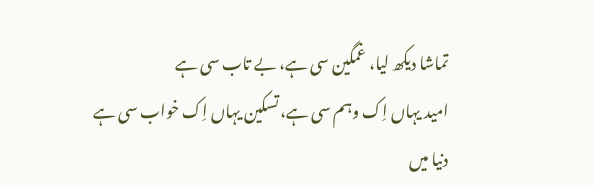تماشا دیکھ لیا، غمگین سی ہے، بے تاب سی ہے
امید یہاں اِک وہم سی ہے، تسکین یہاں اِک خواب سی ہے
دنیا میں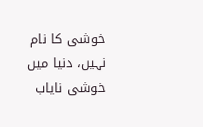خوشی کا نام نہیں، دنیا میں خوشی نایاب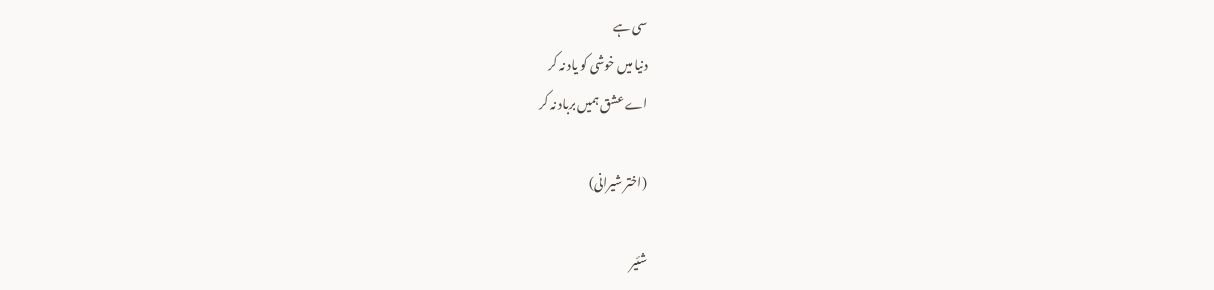سی ہے
دنیا میں خوشی کو یاد نہ کر
اے عشق ہمیں برباد نہ کر

(اختر شیرانی)

شئیر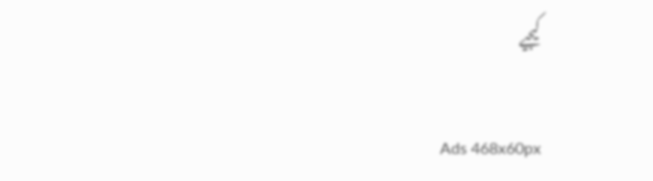کیجیے

Ads 468x60px